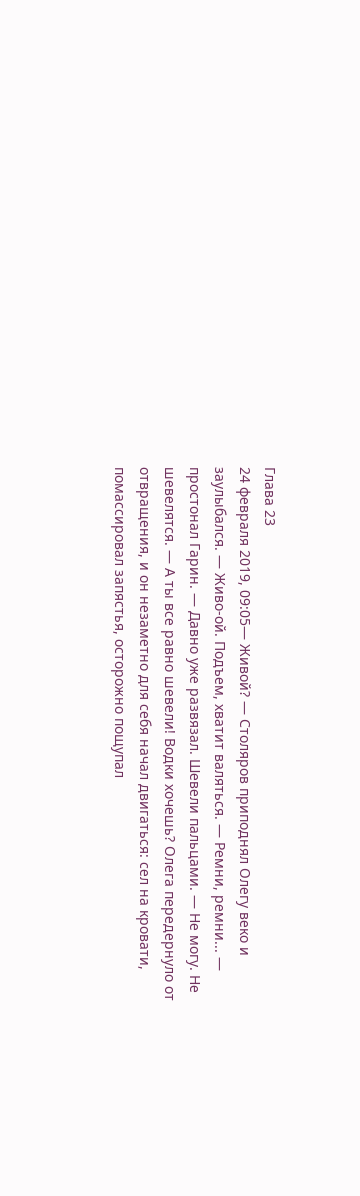Глава 23
24 февраля 2019, 09:05— Живой? — Столяров приподнял Олегу веко и заулыбался. — Живо-ой. Подъем, хватит валяться. — Ремни, ремни... — простонал Гарин. — Давно уже развязал. Шевели пальцами. — Не могу. Не шевелятся. — А ты все равно шевели! Водки хочешь? Олега передернуло от отвращения, и он незаметно для себя начал двигаться: сел на кровати, помассировал запястья, осторожно пощупал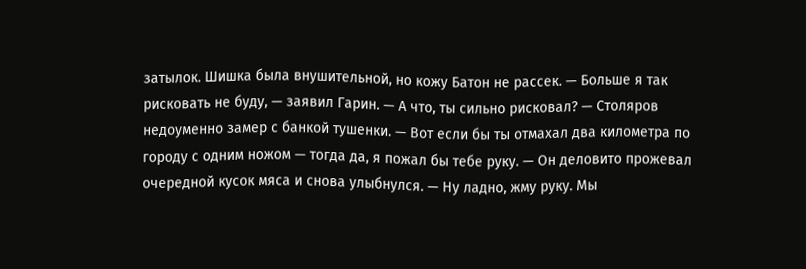затылок. Шишка была внушительной, но кожу Батон не рассек. — Больше я так рисковать не буду, — заявил Гарин. — А что, ты сильно рисковал? — Столяров недоуменно замер с банкой тушенки. — Вот если бы ты отмахал два километра по городу с одним ножом — тогда да, я пожал бы тебе руку. — Он деловито прожевал очередной кусок мяса и снова улыбнулся. — Ну ладно, жму руку. Мы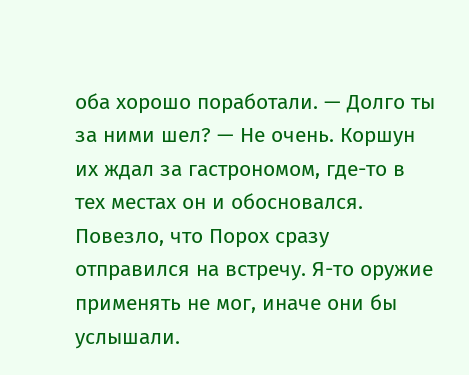оба хорошо поработали. — Долго ты за ними шел? — Не очень. Коршун их ждал за гастрономом, где-то в тех местах он и обосновался. Повезло, что Порох сразу отправился на встречу. Я-то оружие применять не мог, иначе они бы услышали.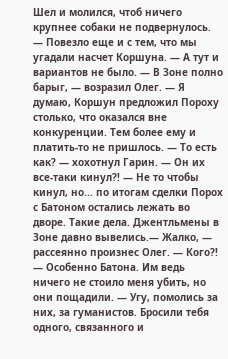Шел и молился, чтоб ничего крупнее собаки не подвернулось. — Повезло еще и с тем, что мы угадали насчет Коршуна. — А тут и вариантов не было. — В Зоне полно барыг, — возразил Олег. — Я думаю, Коршун предложил Пороху столько, что оказался вне конкуренции. Тем более ему и платить-то не пришлось. — То есть как? — хохотнул Гарин. — Он их все-таки кинул?! — Не то чтобы кинул, но... по итогам сделки Порох с Батоном остались лежать во дворе. Такие дела. Джентльмены в Зоне давно вывелись.— Жалко, — рассеянно произнес Олег. — Кого?! — Особенно Батона. Им ведь ничего не стоило меня убить, но они пощадили. — Угу, помолись за них, за гуманистов. Бросили тебя одного, связанного и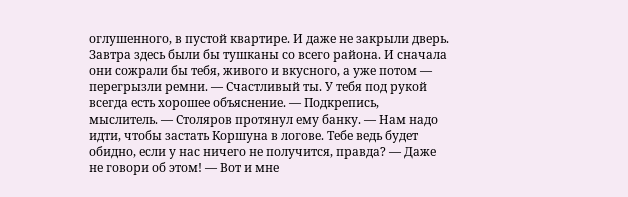оглушенного, в пустой квартире. И даже не закрыли дверь. Завтра здесь были бы тушканы со всего района. И сначала они сожрали бы тебя, живого и вкусного, а уже потом — перегрызли ремни. — Счастливый ты. У тебя под рукой всегда есть хорошее объяснение. — Подкрепись, мыслитель. — Столяров протянул ему банку. — Нам надо идти, чтобы застать Коршуна в логове. Тебе ведь будет обидно, если у нас ничего не получится, правда? — Даже не говори об этом! — Вот и мне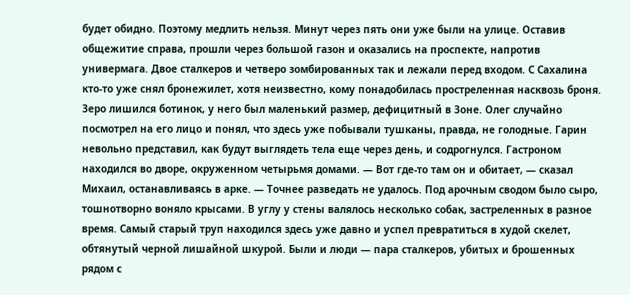будет обидно. Поэтому медлить нельзя. Минут через пять они уже были на улице. Оставив общежитие справа, прошли через большой газон и оказались на проспекте, напротив универмага. Двое сталкеров и четверо зомбированных так и лежали перед входом. С Сахалина кто-то уже снял бронежилет, хотя неизвестно, кому понадобилась простреленная насквозь броня. Зеро лишился ботинок, у него был маленький размер, дефицитный в Зоне. Олег случайно посмотрел на его лицо и понял, что здесь уже побывали тушканы, правда, не голодные. Гарин невольно представил, как будут выглядеть тела еще через день, и содрогнулся. Гастроном находился во дворе, окруженном четырьмя домами. — Вот где-то там он и обитает, — сказал Михаил, останавливаясь в арке. — Точнее разведать не удалось. Под арочным сводом было сыро, тошнотворно воняло крысами. В углу у стены валялось несколько собак, застреленных в разное время. Самый старый труп находился здесь уже давно и успел превратиться в худой скелет, обтянутый черной лишайной шкурой. Были и люди — пара сталкеров, убитых и брошенных рядом с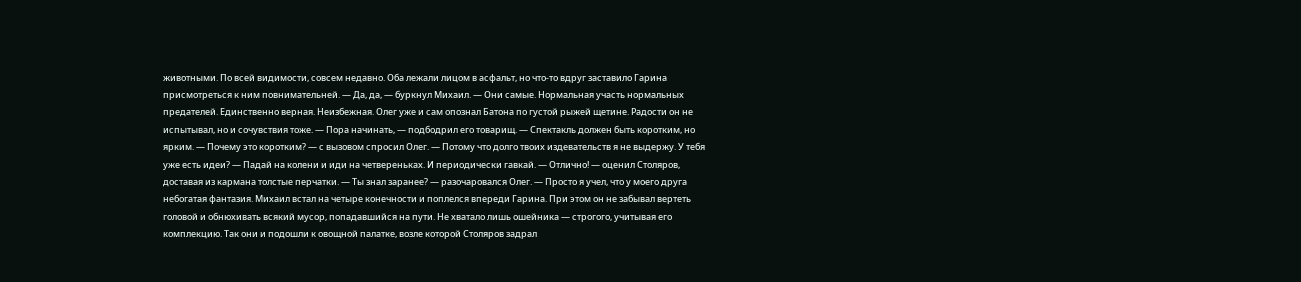животными. По всей видимости, совсем недавно. Оба лежали лицом в асфальт, но что-то вдруг заставило Гарина присмотреться к ним повнимательней. — Да, да, — буркнул Михаил. — Они самые. Нормальная участь нормальных предателей. Единственно верная. Неизбежная. Олег уже и сам опознал Батона по густой рыжей щетине. Радости он не испытывал, но и сочувствия тоже. — Пора начинать, — подбодрил его товарищ. — Спектакль должен быть коротким, но ярким. — Почему это коротким? — с вызовом спросил Олег. — Потому что долго твоих издевательств я не выдержу. У тебя уже есть идеи? — Падай на колени и иди на четвереньках. И периодически гавкай. — Отлично! — оценил Столяров, доставая из кармана толстые перчатки. — Ты знал заранее? — разочаровался Олег. — Просто я учел, что у моего друга небогатая фантазия. Михаил встал на четыре конечности и поплелся впереди Гарина. При этом он не забывал вертеть головой и обнюхивать всякий мусор, попадавшийся на пути. Не хватало лишь ошейника — строгого, учитывая его комплекцию. Так они и подошли к овощной палатке, возле которой Столяров задрал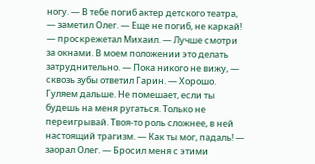ногу. — В тебе погиб актер детского театра, — заметил Олег. — Еще не погиб, не каркай! — проскрежетал Михаил. — Лучше смотри за окнами. В моем положении это делать затруднительно. — Пока никого не вижу, — сквозь зубы ответил Гарин. — Хорошо. Гуляем дальше. Не помешает, если ты будешь на меня ругаться. Только не переигрывай. Твоя-то роль сложнее, в ней настоящий трагизм. — Как ты мог, падаль! — заорал Олег. — Бросил меня с этими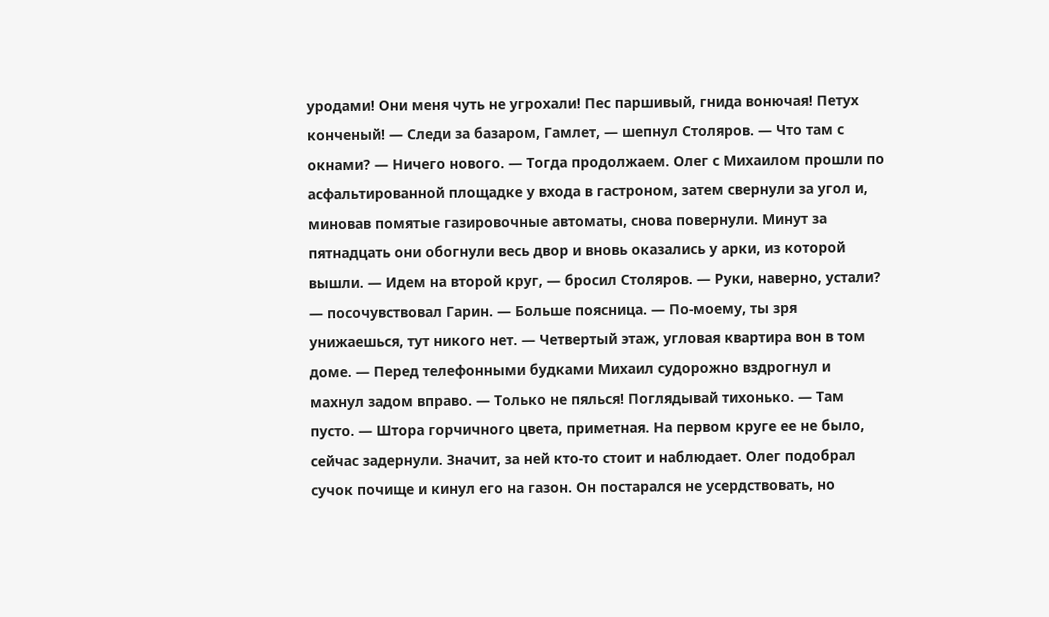уродами! Они меня чуть не угрохали! Пес паршивый, гнида вонючая! Петух конченый! — Следи за базаром, Гамлет, — шепнул Столяров. — Что там с окнами? — Ничего нового. — Тогда продолжаем. Олег с Михаилом прошли по асфальтированной площадке у входа в гастроном, затем свернули за угол и, миновав помятые газировочные автоматы, снова повернули. Минут за пятнадцать они обогнули весь двор и вновь оказались у арки, из которой вышли. — Идем на второй круг, — бросил Столяров. — Руки, наверно, устали? — посочувствовал Гарин. — Больше поясница. — По-моему, ты зря унижаешься, тут никого нет. — Четвертый этаж, угловая квартира вон в том доме. — Перед телефонными будками Михаил судорожно вздрогнул и махнул задом вправо. — Только не пялься! Поглядывай тихонько. — Там пусто. — Штора горчичного цвета, приметная. На первом круге ее не было, сейчас задернули. Значит, за ней кто-то стоит и наблюдает. Олег подобрал сучок почище и кинул его на газон. Он постарался не усердствовать, но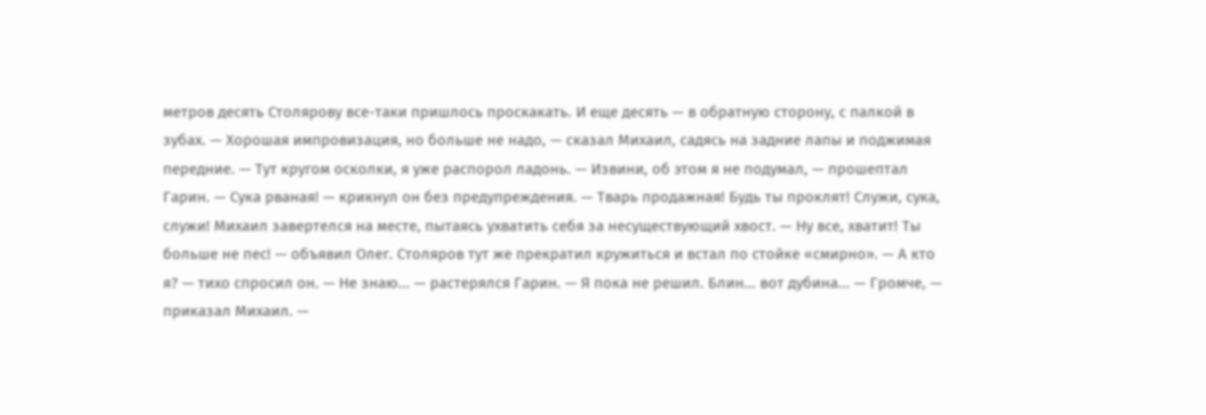метров десять Столярову все-таки пришлось проскакать. И еще десять — в обратную сторону, с палкой в зубах. — Хорошая импровизация, но больше не надо, — сказал Михаил, садясь на задние лапы и поджимая передние. — Тут кругом осколки, я уже распорол ладонь. — Извини, об этом я не подумал, — прошептал Гарин. — Сука рваная! — крикнул он без предупреждения. — Тварь продажная! Будь ты проклят! Служи, сука, служи! Михаил завертелся на месте, пытаясь ухватить себя за несуществующий хвост. — Ну все, хватит! Ты больше не пес! — объявил Олег. Столяров тут же прекратил кружиться и встал по стойке «смирно». — А кто я? — тихо спросил он. — Не знаю... — растерялся Гарин. — Я пока не решил. Блин... вот дубина... — Громче, — приказал Михаил. —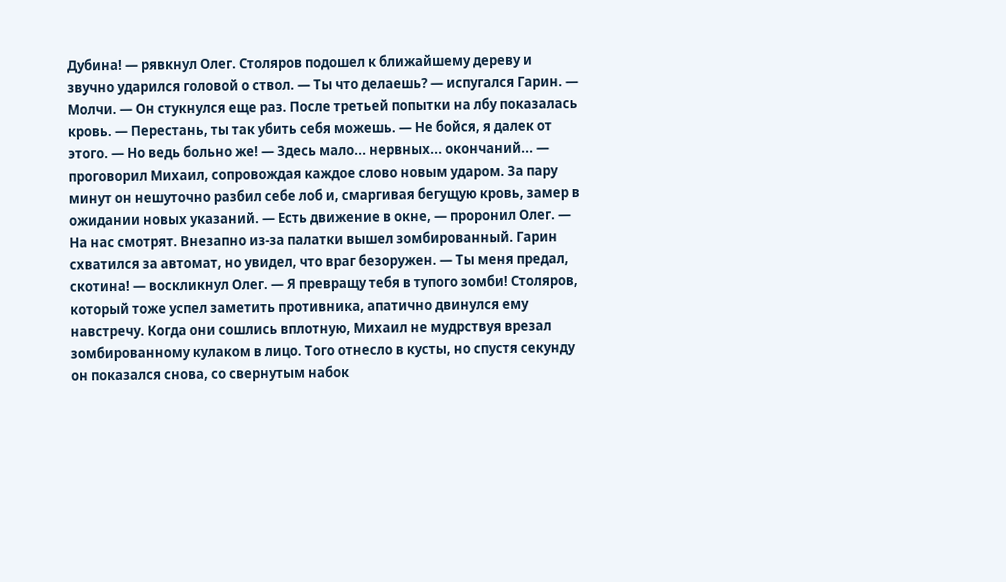Дубина! — рявкнул Олег. Столяров подошел к ближайшему дереву и звучно ударился головой о ствол. — Ты что делаешь? — испугался Гарин. — Молчи. — Он стукнулся еще раз. После третьей попытки на лбу показалась кровь. — Перестань, ты так убить себя можешь. — Не бойся, я далек от этого. — Но ведь больно же! — Здесь мало... нервных... окончаний... — проговорил Михаил, сопровождая каждое слово новым ударом. За пару минут он нешуточно разбил себе лоб и, смаргивая бегущую кровь, замер в ожидании новых указаний. — Есть движение в окне, — проронил Олег. — На нас смотрят. Внезапно из-за палатки вышел зомбированный. Гарин схватился за автомат, но увидел, что враг безоружен. — Ты меня предал, скотина! — воскликнул Олег. — Я превращу тебя в тупого зомби! Столяров, который тоже успел заметить противника, апатично двинулся ему навстречу. Когда они сошлись вплотную, Михаил не мудрствуя врезал зомбированному кулаком в лицо. Того отнесло в кусты, но спустя секунду он показался снова, со свернутым набок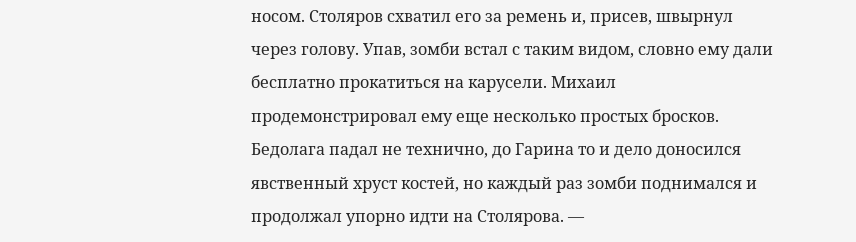носом. Столяров схватил его за ремень и, присев, швырнул через голову. Упав, зомби встал с таким видом, словно ему дали бесплатно прокатиться на карусели. Михаил продемонстрировал ему еще несколько простых бросков. Бедолага падал не технично, до Гарина то и дело доносился явственный хруст костей, но каждый раз зомби поднимался и продолжал упорно идти на Столярова. —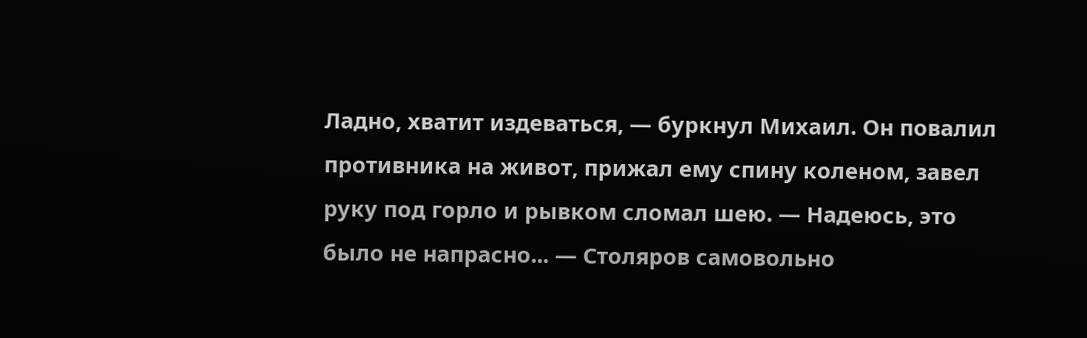Ладно, хватит издеваться, — буркнул Михаил. Он повалил противника на живот, прижал ему спину коленом, завел руку под горло и рывком сломал шею. — Надеюсь, это было не напрасно... — Столяров самовольно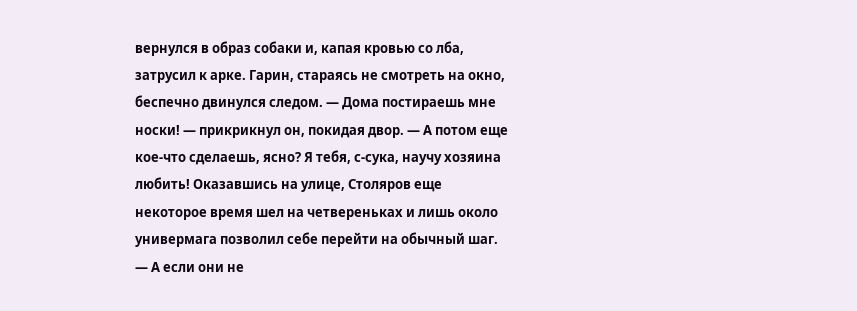вернулся в образ собаки и, капая кровью со лба, затрусил к арке. Гарин, стараясь не смотреть на окно, беспечно двинулся следом. — Дома постираешь мне носки! — прикрикнул он, покидая двор. — А потом еще кое-что сделаешь, ясно? Я тебя, с-сука, научу хозяина любить! Оказавшись на улице, Столяров еще некоторое время шел на четвереньках и лишь около универмага позволил себе перейти на обычный шаг. — А если они не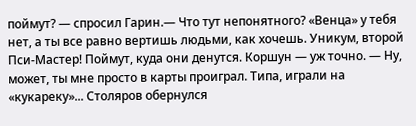поймут? — спросил Гарин.— Что тут непонятного? «Венца» у тебя нет, а ты все равно вертишь людьми, как хочешь. Уникум, второй Пси-Мастер! Поймут, куда они денутся. Коршун — уж точно. — Ну, может, ты мне просто в карты проиграл. Типа, играли на «кукареку»... Столяров обернулся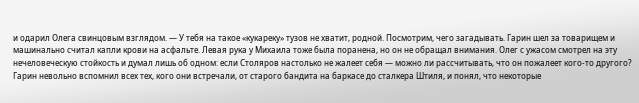и одарил Олега свинцовым взглядом. — У тебя на такое «кукареку» тузов не хватит, родной. Посмотрим, чего загадывать. Гарин шел за товарищем и машинально считал капли крови на асфальте. Левая рука у Михаила тоже была поранена, но он не обращал внимания. Олег с ужасом смотрел на эту нечеловеческую стойкость и думал лишь об одном: если Столяров настолько не жалеет себя — можно ли рассчитывать, что он пожалеет кого-то другого? Гарин невольно вспомнил всех тех, кого они встречали, от старого бандита на баркасе до сталкера Штиля, и понял, что некоторые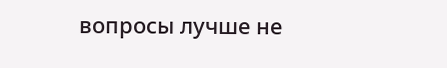вопросы лучше не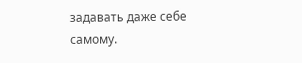задавать даже себе самому.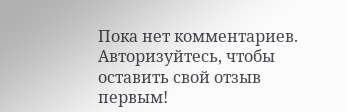Пока нет комментариев. Авторизуйтесь, чтобы оставить свой отзыв первым!